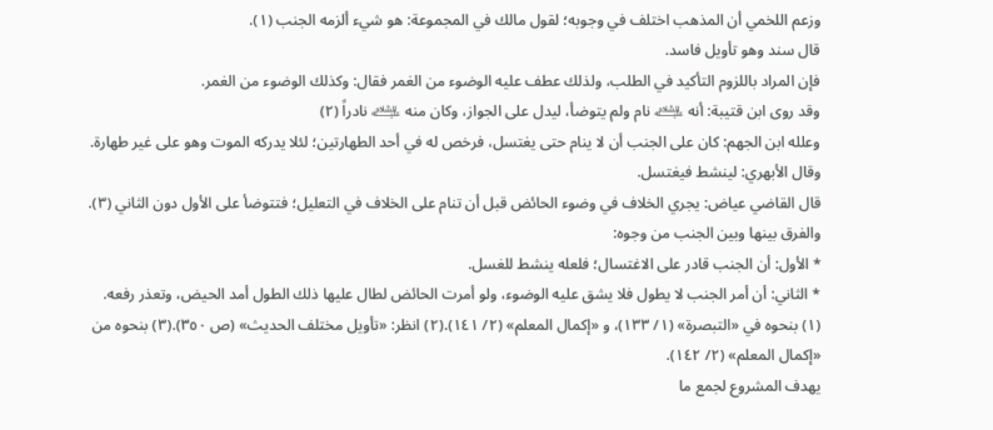وزعم اللخمي أن المذهب اختلف في وجوبه؛ لقول مالك في المجموعة: هو شيء ألزمه الجنب (١).
قال سند وهو تأويل فاسد.
فإن المراد باللزوم التأكيد في الطلب، ولذلك عطف عليه الوضوء من الغمر فقال: وكذلك الوضوء من الغمر.
وقد روى ابن قتيبة: أنه ﵇ نام ولم يتوضأ، ليدل على الجواز، وكان منه ﵇ نادراً (٢)
وعلله ابن الجهم: كان على الجنب أن لا ينام حتى يغتسل، فرخص له في أحد الطهارتين؛ لئلا يدركه الموت وهو على غير طهارة.
وقال الأبهري: لينشط فيغتسل.
قال القاضي عياض: يجري الخلاف في وضوء الحائض قبل أن تنام على الخلاف في التعليل؛ فتتوضأ على الأول دون الثاني (٣).
والفرق بينها وبين الجنب من وجوه:
* الأول: أن الجنب قادر على الاغتسال؛ فلعله ينشط للغسل.
* الثاني: أن أمر الجنب لا يطول فلا يشق عليه الوضوء، ولو أمرت الحائض لطال عليها ذلك الطول أمد الحيض، وتعذر رفعه.
(١) بنحوه في «التبصرة» (١/ ١٣٣)، و «إكمال المعلم» (٢/ ١٤١).(٢) انظر: «تأويل مختلف الحديث» (ص ٣٥٠).(٣) بنحوه من «إكمال المعلم» (٢/ ١٤٢).
يهدف المشروع لجمع ما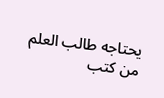يحتاجه طالب العلم من كتب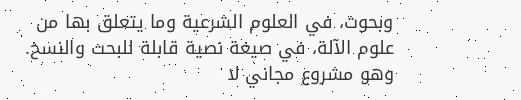وبحوث، في العلوم الشرعية وما يتعلق بها من علوم الآلة، في صيغة نصية قابلة للبحث والنسخ.
وهو مشروع مجاني لا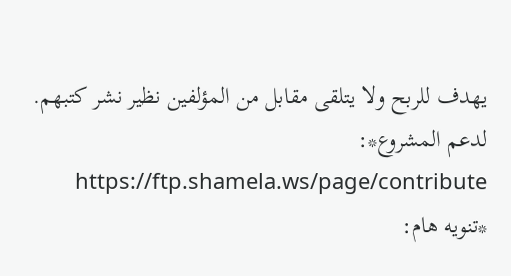يهدف للربح ولا يتلقى مقابل من المؤلفين نظير نشر كتبهم.
لدعم المشروع*: https://ftp.shamela.ws/page/contribute
*تنويه هام: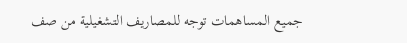جميع المساهمات توجه للمصاريف التشغيلية من صف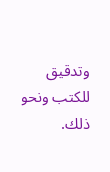وتدقيق للكتب ونحو ذلك.